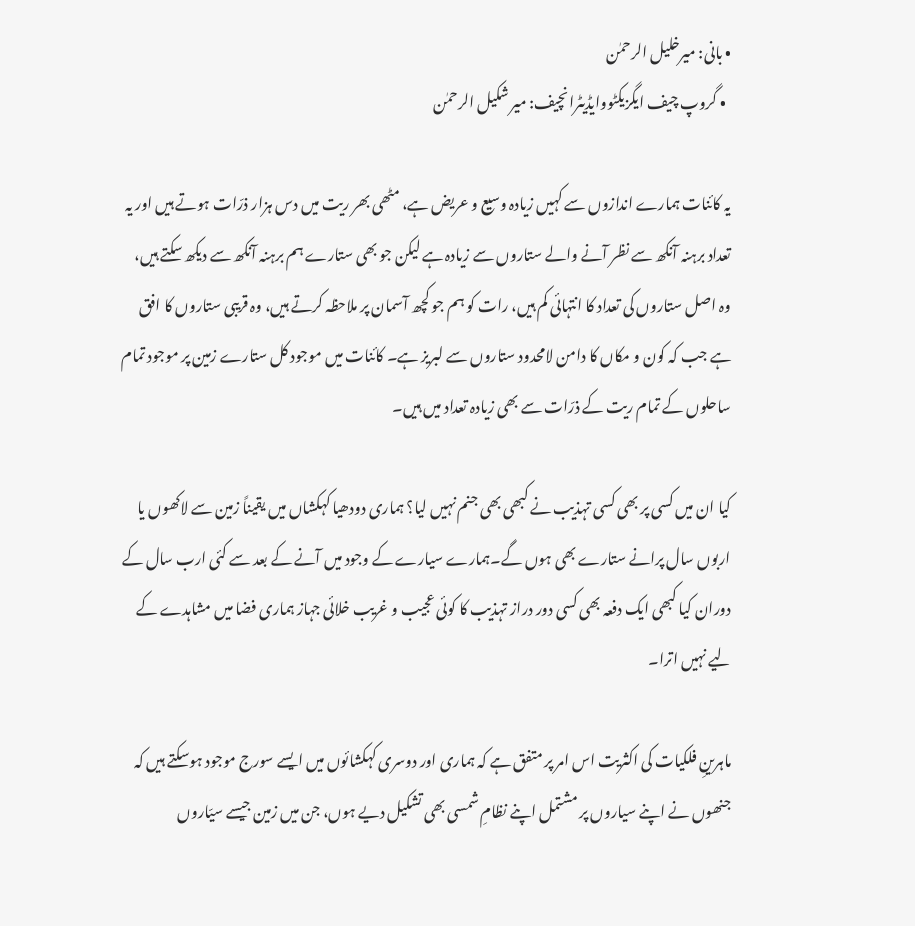• بانی: میرخلیل الرحمٰن
  • گروپ چیف ایگزیکٹووایڈیٹرانچیف: میر شکیل الرحمٰن

یہ کائنات ہمارے اندازوں سے کہیں زیادہ وسیع و عریض ہے، مٹھی بھر ریت میں دس ہزار ذرّات ہوتے ہیں اور یہ تعداد برہنہ آنکھ سے نظر آنے والے ستاروں سے زیادہ ہے لیکن جو بھی ستارے ہم برہنہ آنکھ سے دیکھ سکتے ہیں، وہ اصل ستاروں کی تعداد کا انتہائی کم ہیں، رات کو ہم جو کچھ آسمان پر ملاحظہ کرتے ہیں، وہ قریبی ستاروں کا افق ہے جب کہ کون و مکاں کا دامن لامحدود ستاروں سے لبریز ہے۔ کائنات میں موجود کل ستارے زمین پر موجود تمام ساحلوں کے تمام ریت کے ذرّات سے بھی زیادہ تعداد میں ہیں۔

کیا ان میں کسی پر بھی کسی تہذیب نے کبھی بھی جنم نہیں لیا؟ ہماری دودھیا کہکشاں میں یقیناً زمین سے لاکھوں یا اربوں سال پرانے ستارے بھی ہوں گے۔ہمارے سیارے کے وجود میں آنے کے بعد سے کئی ارب سال کے دوران کیا کبھی ایک دفعہ بھی کسی دور دراز تہذیب کا کوئی عجیب و غریب خلائی جہاز ہماری فضا میں مشاہدے کے لیے نہیں اترا۔

ماہرینِ فلکیات کی اکثریت اس امر پر متفق ہے کہ ہماری اور دوسری کہکشائوں میں ایسے سورج موجود ہوسکتے ہیں کہ جنھوں نے اپنے سیاروں پر مشتمل اپنے نظامِ شمسی بھی تشکیل دیے ہوں، جن میں زمین جیسے سیّاروں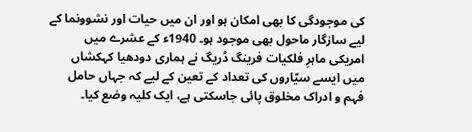کی موجودگی کا بھی امکان ہو اور ان میں حیات اور نشوونما کے لیے سازگار ماحول بھی موجود ہو۔ 1940ء کے عشرے میں امریکی ماہرِ فلکیات فرینگ ڈریگ نے ہماری دودھیا کہکشاں میں ایسے سیّاروں کی تعداد کے تعین کے لیے کہ جہاں حامل فہم و ادراک مخلوق پائی جاسکتی ہے، ایک کلیہ وضع کیا۔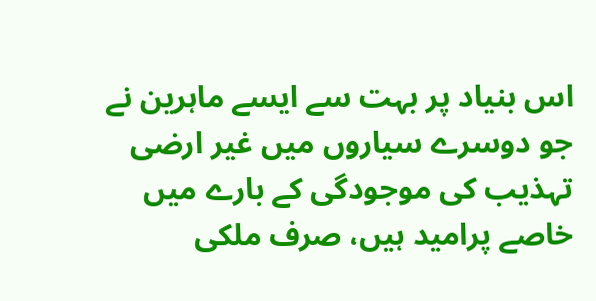اس بنیاد پر بہت سے ایسے ماہرین نے جو دوسرے سیاروں میں غیر ارضی تہذیب کی موجودگی کے بارے میں خاصے پرامید ہیں، صرف ملکی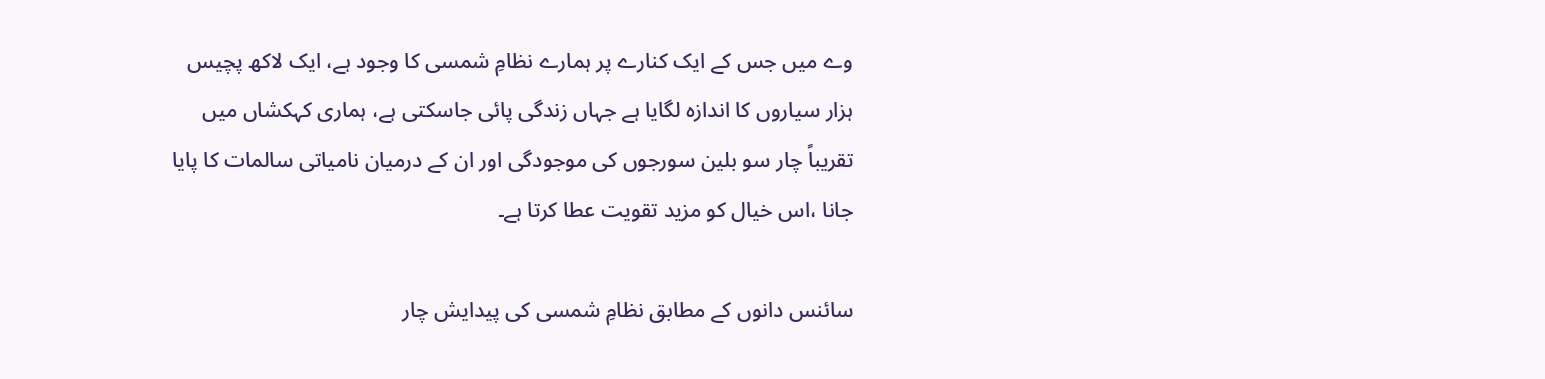وے میں جس کے ایک کنارے پر ہمارے نظامِ شمسی کا وجود ہے، ایک لاکھ پچیس ہزار سیاروں کا اندازہ لگایا ہے جہاں زندگی پائی جاسکتی ہے، ہماری کہکشاں میں تقریباً چار سو بلین سورجوں کی موجودگی اور ان کے درمیان نامیاتی سالمات کا پایا جانا ،اس خیال کو مزید تقویت عطا کرتا ہے۔

سائنس دانوں کے مطابق نظامِ شمسی کی پیدایش چار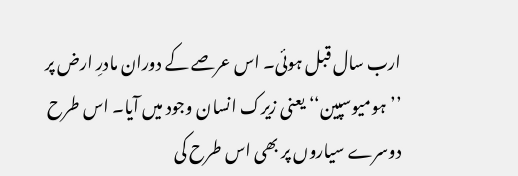ارب سال قبل ہوئی۔ اس عرصے کے دوران مادرِ ارض پر ’’ہومیوسپین‘‘ یعنی زیرک انسان وجود میں آیا۔ اس طرح دوسرے سیاروں پر بھی اس طرح کی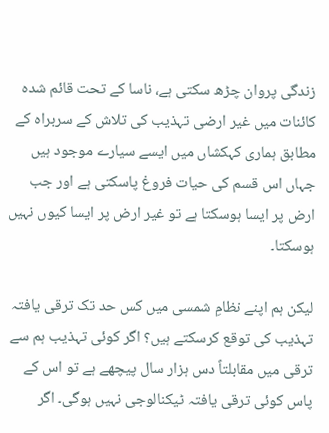زندگی پروان چڑھ سکتی ہے، ناسا کے تحت قائم شدہ کائنات میں غیر ارضی تہذیب کی تلاش کے سربراہ کے مطابق ہماری کہکشاں میں ایسے سیارے موجود ہیں جہاں اس قسم کی حیات فروغ پاسکتی ہے اور جب ارض پر ایسا ہوسکتا ہے تو غیر ارض پر ایسا کیوں نہیں ہوسکتا۔

لیکن ہم اپنے نظامِ شمسی میں کس حد تک ترقی یافتہ تہذیب کی توقع کرسکتے ہیں؟ اگر کوئی تہذیب ہم سے ترقی میں مقابلتاً دس ہزار سال پیچھے ہے تو اس کے پاس کوئی ترقی یافتہ ٹیکنالوجی نہیں ہوگی۔ اگر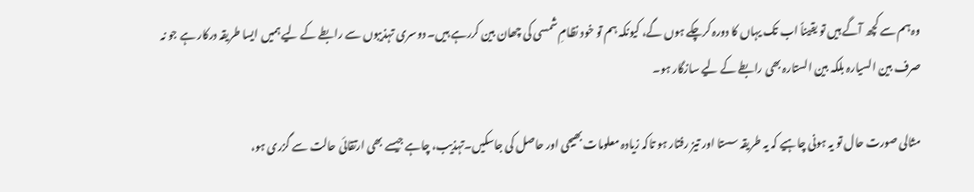وہ ہم سے کچھ آگے ہیں تو یقیناً اب تک یہاں کا دورہ کرچکے ہوں گے، کیونکہ ہم تو خود نظامِ شمسی کی چھان بین کررہے ہیں۔ دوسری تہذیبوں سے رابطے کے لیے ہمیں ایسا طریقہ درکار ہے جو نہ صرف بین السیارہ بلکہ بین الستارہ بھی رابطے کے لیے سازگار ہو۔

مثالی صورت حال تو یہ ہونی چاہیے کہ یہ طریقہ سستا اور تیز رفتار ہو تاکہ زیادہ معلومات بھیجی اور حاصل کی جاسکیں۔تہذیب، چاہے جیسے بھی ارتقائی حالت سے گزری ہو،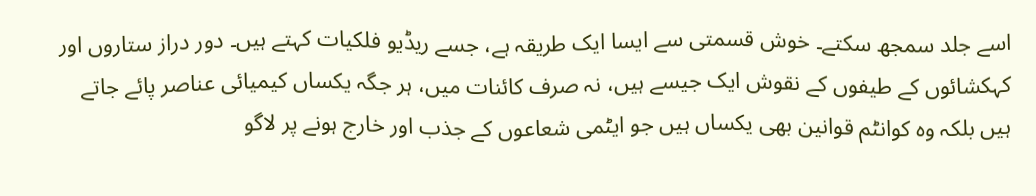اسے جلد سمجھ سکتے۔ خوش قسمتی سے ایسا ایک طریقہ ہے، جسے ریڈیو فلکیات کہتے ہیں۔ دور دراز ستاروں اور کہکشائوں کے طیفوں کے نقوش ایک جیسے ہیں، نہ صرف کائنات میں، ہر جگہ یکساں کیمیائی عناصر پائے جاتے ہیں بلکہ وہ کوانٹم قوانین بھی یکساں ہیں جو ایٹمی شعاعوں کے جذب اور خارج ہونے پر لاگو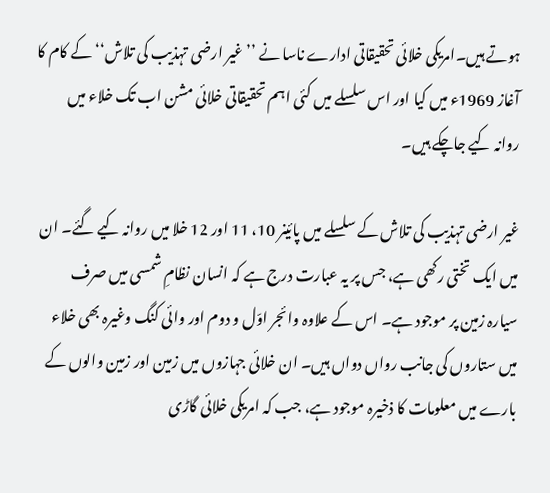ہوتے ہیں۔امریکی خلائی تحقیقاتی ادارے ناسا نے ’’غیر ارضی تہذیب کی تلاش‘‘ کے کام کا آغاز 1969ء میں کیا اور اس سلسلے میں کئی اہم تحقیقاتی خلائی مشن اب تک خلاء میں روانہ کیے جاچکے ہیں۔

غیر ارضی تہذیب کی تلاش کے سلسلے میں پائینر 10، 11 اور 12 خلا میں روانہ کیے گئے۔ ان میں ایک تختی رکھی ہے، جس پر یہ عبارت درج ہے کہ انسان نظامِ شمسی میں صرف سیارہ زمین پر موجود ہے۔ اس کے علاوہ وائجر اوّل و دوم اور وائی کنگ وغیرہ بھی خلاء میں ستاروں کی جانب رواں دواں ہیں۔ ان خلائی جہازوں میں زمین اور زمین والوں کے بارے میں معلومات کا ذخیرہ موجود ہے، جب کہ امریکی خلائی گاڑی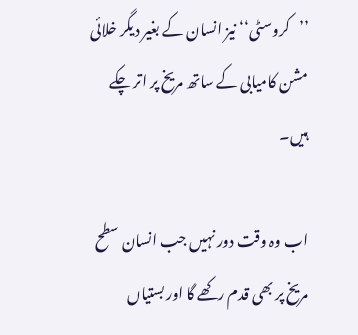’’کروسٹی‘‘ نیز انسان کے بغیر دیگر خلائی مشن کامیابی کے ساتھ مریخ پر اتر چکے ہیں۔

اب وہ وقت دور نہیں جب انسان سطح مریخ پر بھی قدم رکھے گا اور بستیاں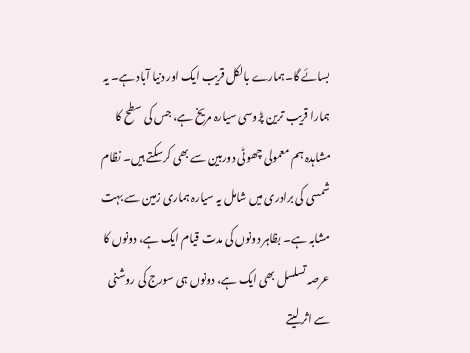بسائے گا۔ہمارے بالکل قریب ایک اور دنیا آباد ہے۔ یہ ہمارا قریب ترین پڑوسی سیارہ مریخ ہے، جس کی سطح کا مشاہدہ ہم معمولی چھوٹی دوربین سے بھی کرسکتے ہیں۔ نظام شمسی کی برادری میں شامل یہ سیارہ ہماری زمین سے بہت مشابہ ہے۔ بظاہر دونوں کی مدت قیام ایک ہے، دونوں کا عرصہ تسلسل بھی ایک ہے، دونوں ہی سورج کی روشنی سے اثر لیتے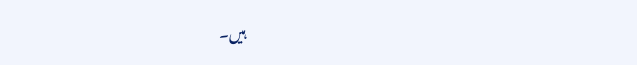ہیں۔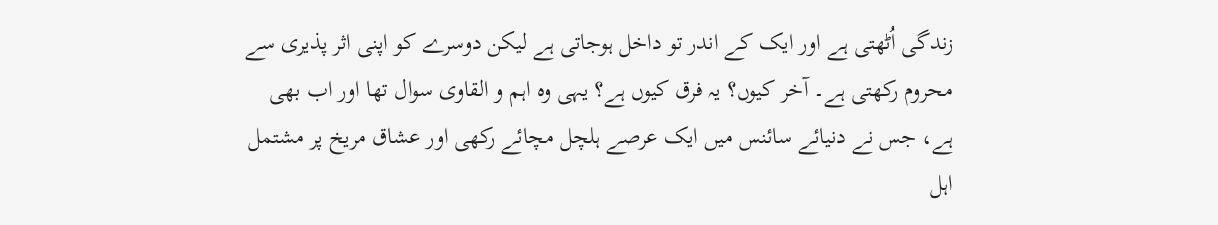زندگی اُٹھتی ہے اور ایک کے اندر تو داخل ہوجاتی ہے لیکن دوسرے کو اپنی اثر پذیری سے محروم رکھتی ہے۔ آخر کیوں؟ یہ فرق کیوں ہے؟ یہی وہ اہم و القاوی سوال تھا اور اب بھی ہے، جس نے دنیائے سائنس میں ایک عرصے ہلچل مچائے رکھی اور عشاق مریخ پر مشتمل اہل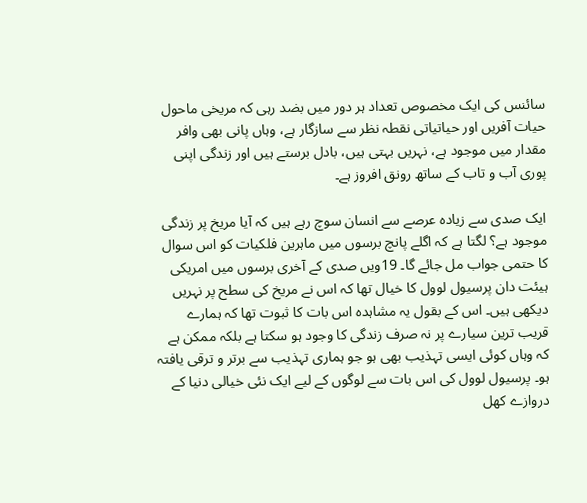سائنس کی ایک مخصوص تعداد ہر دور میں بضد رہی کہ مریخی ماحول حیات آفریں اور حیاتیاتی نقطہ نظر سے سازگار ہے، وہاں پانی بھی وافر مقدار میں موجود ہے، نہریں بہتی ہیں، بادل برستے ہیں اور زندگی اپنی پوری آب و تاب کے ساتھ رونق افروز ہے۔

ایک صدی سے زیادہ عرصے سے انسان سوچ رہے ہیں کہ آیا مریخ پر زندگی موجود ہے؟ لگتا ہے کہ اگلے پانچ برسوں میں ماہرین فلکیات کو اس سوال کا حتمی جواب مل جائے گا۔ 19ویں صدی کے آخری برسوں میں امریکی ہیئت دان پرسیول لوول کا خیال تھا کہ اس نے مریخ کی سطح پر نہریں دیکھی ہیں۔ اس کے بقول یہ مشاہدہ اس بات کا ثبوت تھا کہ ہمارے قریب ترین سیارے پر نہ صرف زندگی کا وجود ہو سکتا ہے بلکہ ممکن ہے کہ وہاں کوئی ایسی تہذیب بھی ہو جو ہماری تہذیب سے برتر و ترقی یافتہ ہو۔ پرسیول لوول کی اس بات سے لوگوں کے لیے ایک نئی خیالی دنیا کے دروازے کھل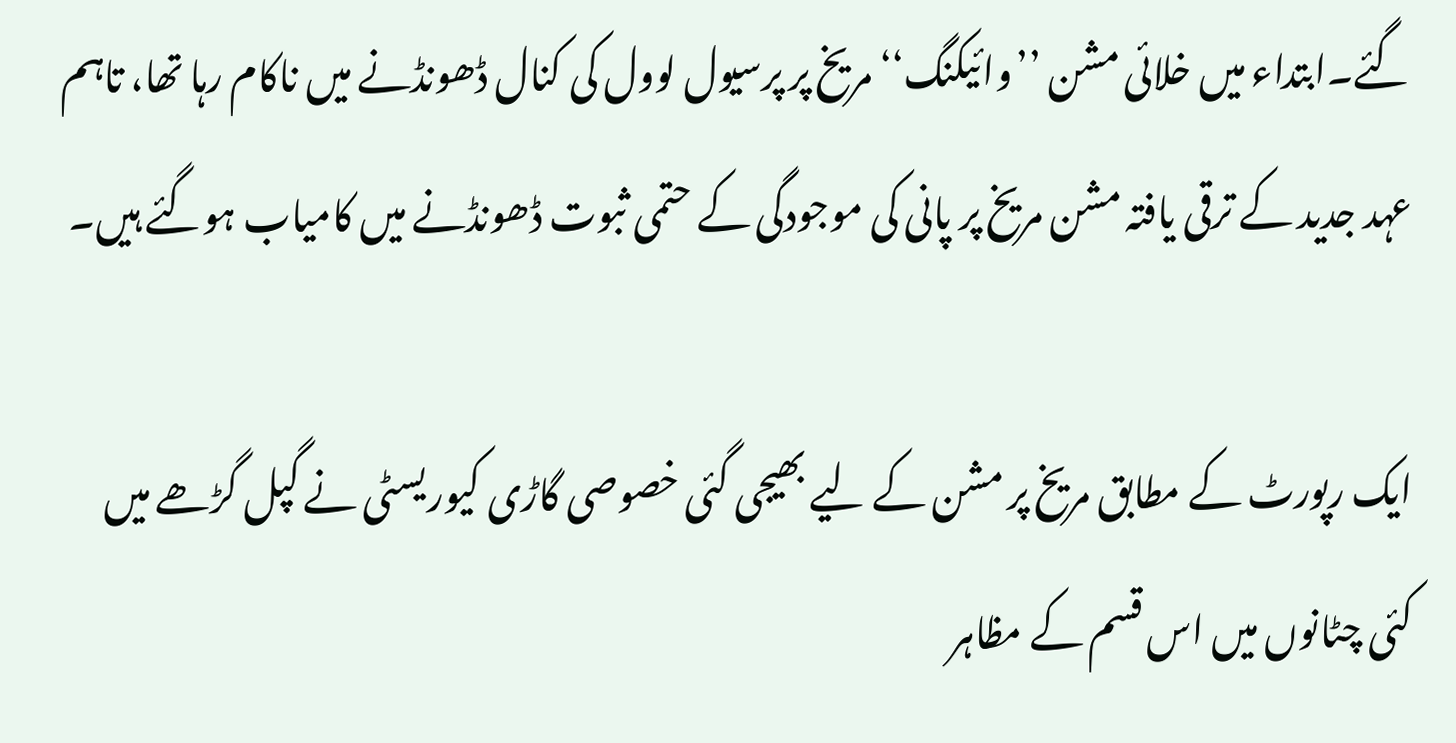گئے۔ابتداء میں خلائی مشن ’’وائیکنگ‘‘ مریخ پر پرسیول لوول کی کنال ڈھونڈنے میں ناکام رہا تھا، تاہم عہد جدید کے ترقی یافتہ مشن مریخ پر پانی کی موجودگی کے حتمی ثبوت ڈھونڈنے میں کامیاب ہوگئے ہیں۔

ایک رپورٹ کے مطابق مریخ پر مشن کے لیے بھیجی گئی خصوصی گاڑی کیوریسٹی نے گپل گڑھے میں کئی چٹانوں میں اس قسم کے مظاہر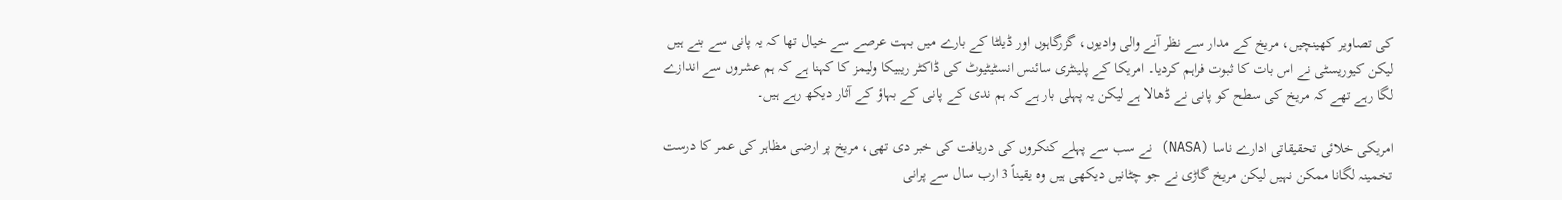کی تصاویر کھینچیں، مریخ کے مدار سے نظر آنے والی وادیوں، گزرگاہوں اور ڈیلٹا کے بارے میں بہت عرصے سے خیال تھا کہ یہ پانی سے بنے ہیں لیکن کیوریسٹی نے اس بات کا ثبوت فراہم کردیا۔ امریکا کے پلینٹری سائنس انسٹیٹیوٹ کی ڈاکٹر ریبیکا ولیمز کا کہنا ہے کہ ہم عشروں سے اندازے لگا رہے تھے کہ مریخ کی سطح کو پانی نے ڈھالا ہے لیکن یہ پہلی بار ہے کہ ہم ندی کے پانی کے بہاؤ کے آثار دیکھ رہے ہیں۔

امریکی خلائی تحقیقاتی ادارے ناسا (NASA) نے سب سے پہلے کنکروں کی دریافت کی خبر دی تھی، مریخ پر ارضی مظاہر کی عمر کا درست تخمینہ لگانا ممکن نہیں لیکن مریخ گاڑی نے جو چٹانیں دیکھی ہیں وہ یقیناً 3 ارب سال سے پرانی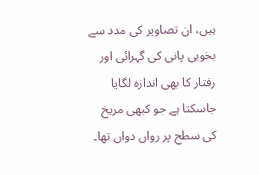ہیں، ان تصاویر کی مدد سے بخوبی پانی کی گہرائی اور رفتار کا بھی اندازہ لگایا جاسکتا ہے جو کبھی مریخ کی سطح پر رواں دواں تھا۔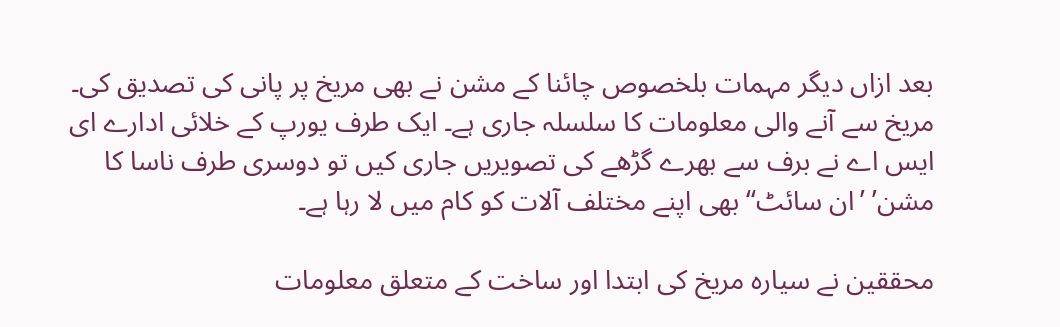بعد ازاں دیگر مہمات بلخصوص چائنا کے مشن نے بھی مریخ پر پانی کی تصدیق کی۔ مریخ سے آنے والی معلومات کا سلسلہ جاری ہے۔ ایک طرف یورپ کے خلائی ادارے ای ایس اے نے برف سے بھرے گڑھے کی تصویریں جاری کیں تو دوسری طرف ناسا کا مشن’ ’ان سائٹ‘‘ بھی اپنے مختلف آلات کو کام میں لا رہا ہے۔

محققین نے سیارہ مریخ کی ابتدا اور ساخت کے متعلق معلومات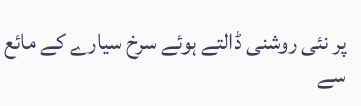پر نئی روشنی ڈالتے ہوئے سرخ سیارے کے مائع سے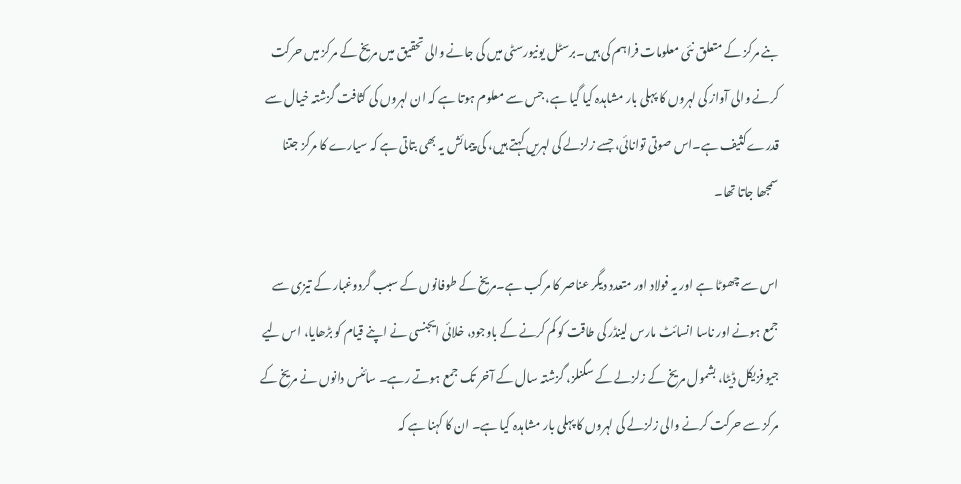بنے مرکز کے متعلق نئی معلومات فراہم کی ہیں۔برسٹل یونیورسٹی میں کی جانے والی تحقیق میں مریخ کے مرکز میں حرکت کرنے والی آواز کی لہروں کا پہلی بار مشاہدہ کیا گیا ہے، جس سے معلوم ہوتا ہے کہ ان لہروں کی کثافت گزشتہ خیال سے قدرے کثیف ہے۔اس صوتی توانائی، جسے زلزلے کی لہریں کہتے ہیں، کی پیمائش یہ بھی بتاتی ہے کہ سیارے کا مرکز جتنا سمجھا جاتا تھا۔

اس سے چھوٹا ہے اور یہ فولاد اور متعدد دیگر عناصر کا مرکب ہے۔مریخ کے طوفانوں کے سبب گردوغبار کے تیزی سے جمع ہونے اور ناسا انسائٹ مارس لینڈر کی طاقت کو کم کرنے کے باوجود، خلائی ایجنسی نے اپنے قیام کو بڑھایا، اس لیے جیو فزیکل ڈیٹا، بشمول مریخ کے زلزلے کے سگنلز، گزشتہ سال کے آخر تک جمع ہوتے رہے۔ سائنس دانوں نے مریخ کے مرکز سے حرکت کرنے والی زلزلے کی لہروں کا پہلی بار مشاہدہ کیا ہے۔ ان کا کہنا ہے کہ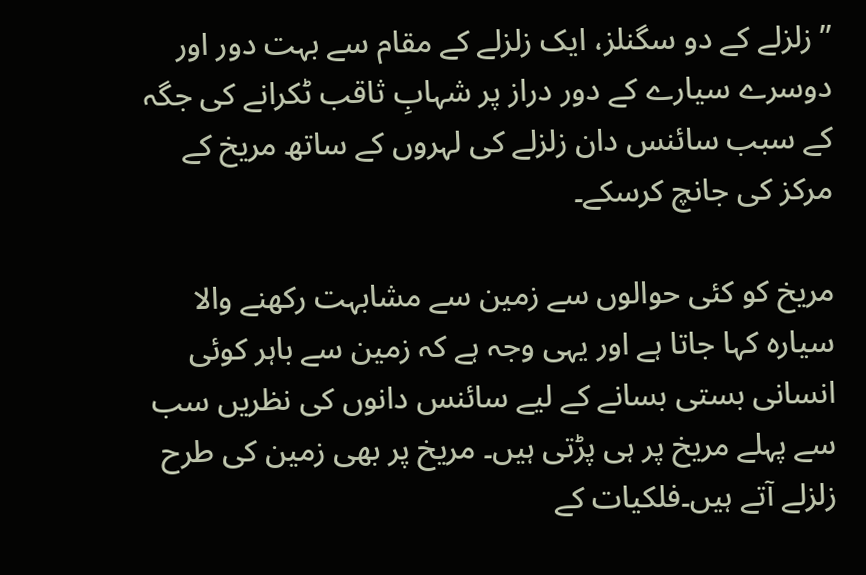’’زلزلے کے دو سگنلز، ایک زلزلے کے مقام سے بہت دور اور دوسرے سیارے کے دور دراز پر شہابِ ثاقب ٹکرانے کی جگہ کے سبب سائنس دان زلزلے کی لہروں کے ساتھ مریخ کے مرکز کی جانچ کرسکے۔

مریخ کو کئی حوالوں سے زمین سے مشابہت رکھنے والا سیارہ کہا جاتا ہے اور یہی وجہ ہے کہ زمین سے باہر کوئی انسانی بستی بسانے کے لیے سائنس دانوں کی نظریں سب سے پہلے مریخ پر ہی پڑتی ہیں۔ مریخ پر بھی زمین کی طرح زلزلے آتے ہیں۔فلکیات کے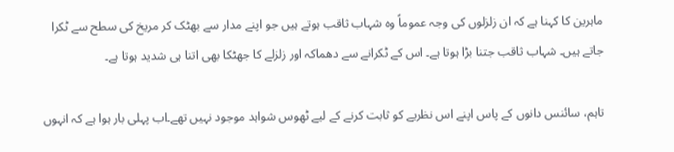ماہرین کا کہنا ہے کہ ان زلزلوں کی وجہ عموماً وہ شہاب ثاقب ہوتے ہیں جو اپنے مدار سے بھٹک کر مریخ کی سطح سے ٹکرا جاتے ہیں۔ شہاب ثاقب جتنا بڑا ہوتا ہے۔ اس کے ٹکرانے سے دھماکہ اور زلزلے کا جھٹکا بھی اتنا ہی شدید ہوتا ہے۔

تاہم، سائنس دانوں کے پاس اپنے اس نظریے کو ثابت کرنے کے لیے ٹھوس شواہد موجود نہیں تھے۔اب پہلی بار ہوا ہے کہ انہوں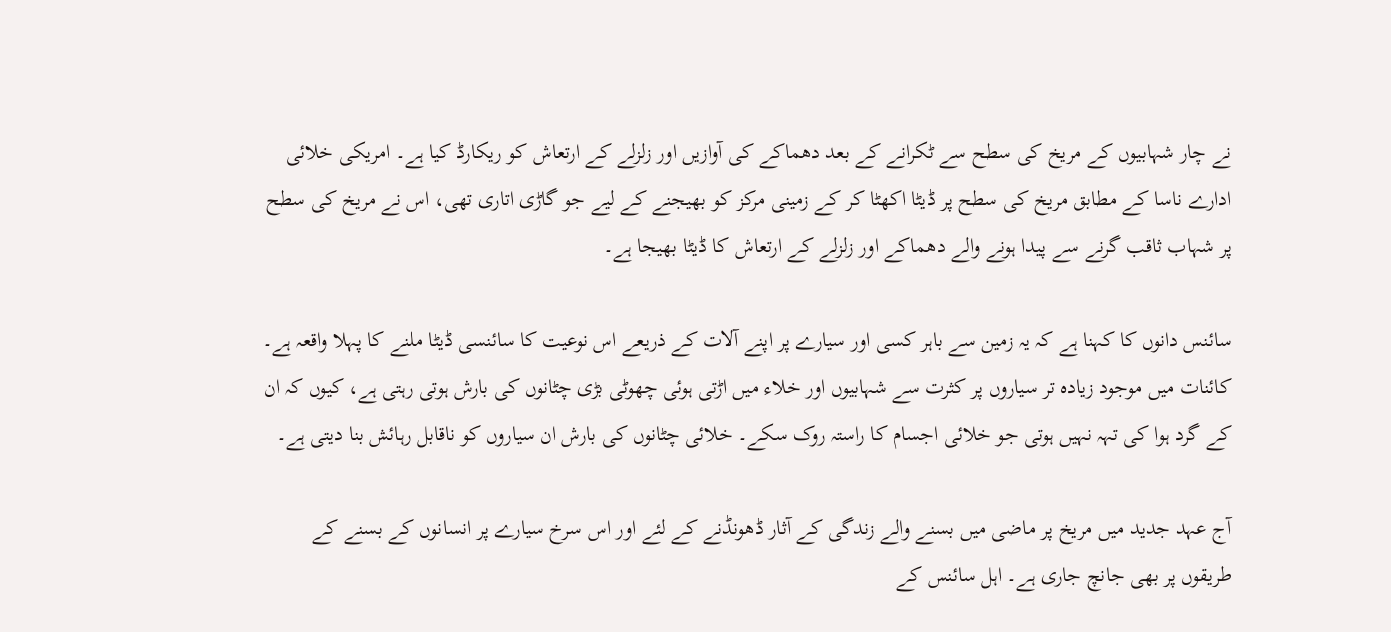نے چار شہابیوں کے مریخ کی سطح سے ٹکرانے کے بعد دھماکے کی آوازیں اور زلزلے کے ارتعاش کو ریکارڈ کیا ہے۔ امریکی خلائی ادارے ناسا کے مطابق مریخ کی سطح پر ڈیٹا اکھٹا کر کے زمینی مرکز کو بھیجنے کے لیے جو گاڑی اتاری تھی، اس نے مریخ کی سطح پر شہاب ثاقب گرنے سے پیدا ہونے والے دھماکے اور زلزلے کے ارتعاش کا ڈیٹا بھیجا ہے۔

سائنس دانوں کا کہنا ہے کہ یہ زمین سے باہر کسی اور سیارے پر اپنے آلات کے ذریعے اس نوعیت کا سائنسی ڈیٹا ملنے کا پہلا واقعہ ہے۔ کائنات میں موجود زیادہ تر سیاروں پر کثرت سے شہابیوں اور خلاء میں اڑتی ہوئی چھوٹی بڑی چٹانوں کی بارش ہوتی رہتی ہے، کیوں کہ ان کے گرد ہوا کی تہہ نہیں ہوتی جو خلائی اجسام کا راستہ روک سکے۔ خلائی چٹانوں کی بارش ان سیاروں کو ناقابل رہائش بنا دیتی ہے۔

آج عہد جدید میں مریخ پر ماضی میں بسنے والے زندگی کے آثار ڈھونڈنے کے لئے اور اس سرخ سیارے پر انسانوں کے بسنے کے طریقوں پر بھی جانچ جاری ہے۔ اہل سائنس کے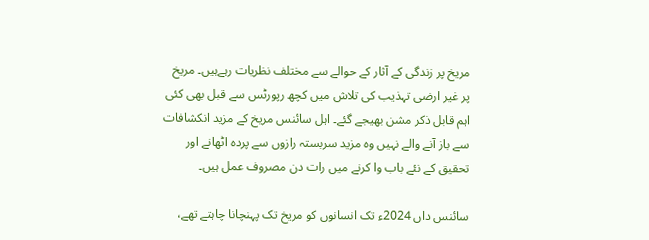مریخ پر زندگی کے آثار کے حوالے سے مختلف نظریات رہےہیں۔ مریخ پر غیر ارضی تہذیب کی تلاش میں کچھ رپورٹس سے قبل بھی کئی اہم قابل ذکر مشن بھیجے گئے۔ اہل سائنس مریخ کے مزید انکشافات سے باز آنے والے نہیں وہ مزید سربستہ رازوں سے پردہ اٹھانے اور تحقیق کے نئے باب وا کرنے میں رات دن مصروف عمل ہیں۔

سائنس داں 2024ء تک انسانوں کو مریخ تک پہنچانا چاہتے تھے،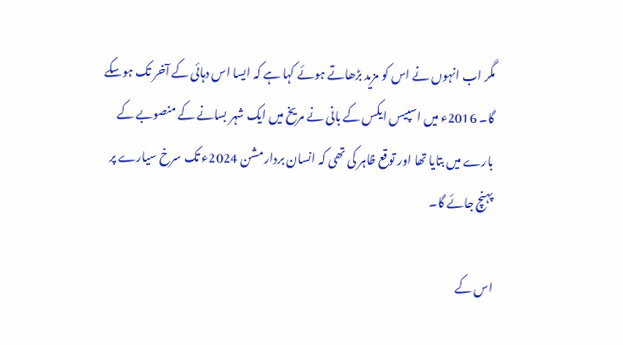مگر اب انہوں نے اس کو مزید بڑھاتے ہوئے کہا ہے کہ ایسا اس دہائی کے آخر تک ہوسکے گا۔ 2016ء میں اسپیس ایکس کے بانی نے مریخ میں ایک شہر بسانے کے منصوبے کے بارے میں بتایا تھا اور توقع ظاہر کی تھی کہ انسان بردار مشن 2024ء تک سرخ سیارے پر پہنچ جائے گا۔

اس کے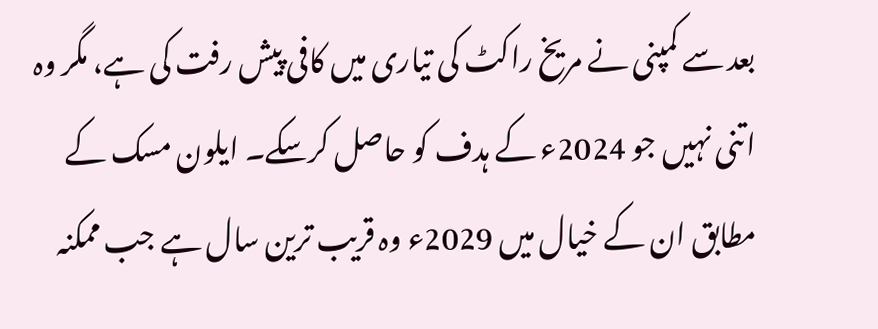بعد سے کمپنی نے مریخ راکٹ کی تیاری میں کافی پیش رفت کی ہے، مگر وہ اتنی نہیں جو 2024ء کے ہدف کو حاصل کرسکے۔ ایلون مسک کے مطابق ان کے خیال میں 2029ء وہ قریب ترین سال ہے جب ممکنہ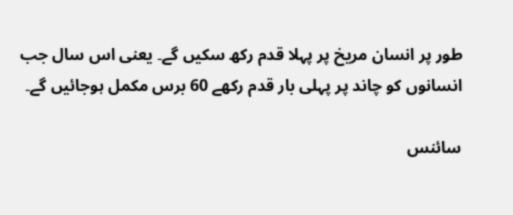طور پر انسان مریخ پر پہلا قدم رکھ سکیں گے۔ یعنی اس سال جب انسانوں کو چاند پر پہلی بار قدم رکھے 60 برس مکمل ہوجائیں گے۔

سائنس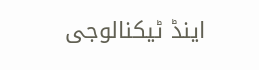اینڈ ٹیکنالوجی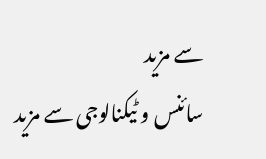سے مزید
سائنس و ٹیکنالوجی سے مزید